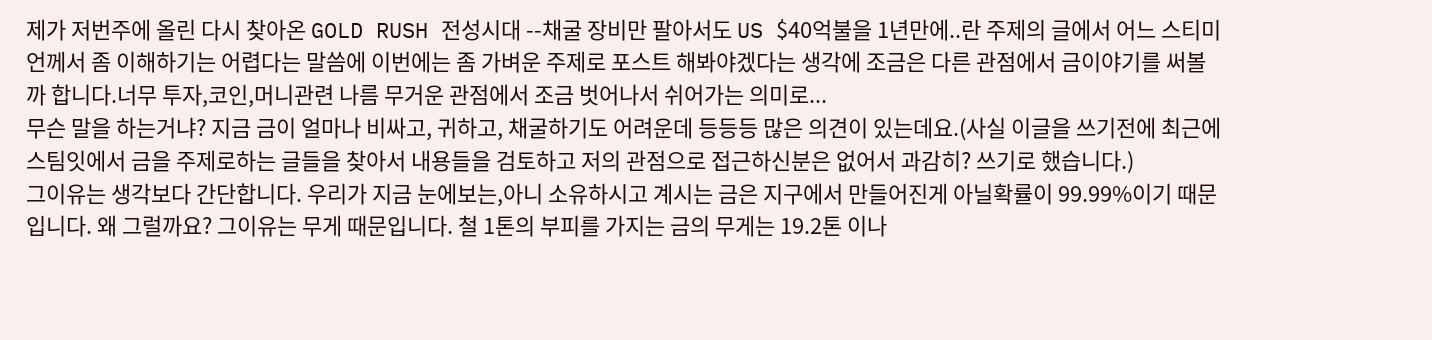제가 저번주에 올린 다시 찾아온 GOLD RUSH 전성시대 --채굴 장비만 팔아서도 US $40억불을 1년만에..란 주제의 글에서 어느 스티미언께서 좀 이해하기는 어렵다는 말씀에 이번에는 좀 가벼운 주제로 포스트 해봐야겠다는 생각에 조금은 다른 관점에서 금이야기를 써볼까 합니다.너무 투자,코인,머니관련 나름 무거운 관점에서 조금 벗어나서 쉬어가는 의미로...
무슨 말을 하는거냐? 지금 금이 얼마나 비싸고, 귀하고, 채굴하기도 어려운데 등등등 많은 의견이 있는데요.(사실 이글을 쓰기전에 최근에 스팀잇에서 금을 주제로하는 글들을 찾아서 내용들을 검토하고 저의 관점으로 접근하신분은 없어서 과감히? 쓰기로 했습니다.)
그이유는 생각보다 간단합니다. 우리가 지금 눈에보는,아니 소유하시고 계시는 금은 지구에서 만들어진게 아닐확률이 99.99%이기 때문입니다. 왜 그럴까요? 그이유는 무게 때문입니다. 철 1톤의 부피를 가지는 금의 무게는 19.2톤 이나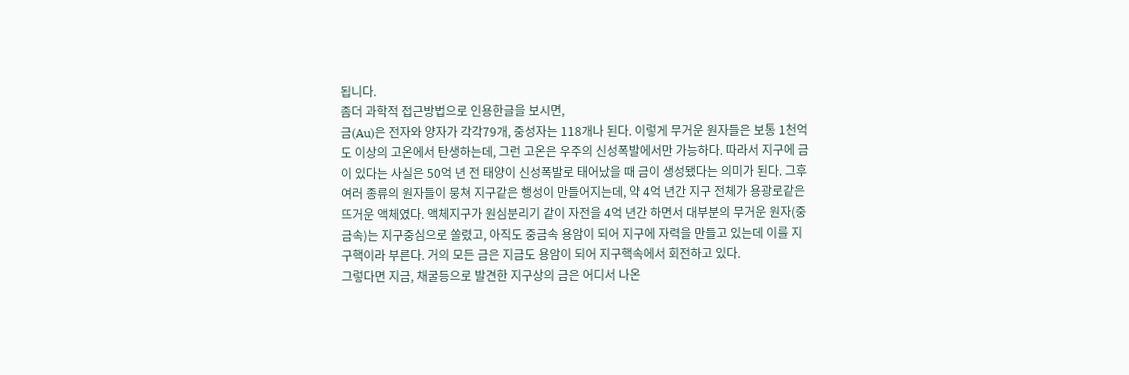됩니다.
좀더 과학적 접근방법으로 인용한글을 보시면,
금(Au)은 전자와 양자가 각각79개, 중성자는 118개나 된다. 이렇게 무거운 원자들은 보통 1천억도 이상의 고온에서 탄생하는데, 그런 고온은 우주의 신성폭발에서만 가능하다. 따라서 지구에 금이 있다는 사실은 50억 년 전 태양이 신성폭발로 태어났을 때 금이 생성됐다는 의미가 된다. 그후 여러 종류의 원자들이 뭉쳐 지구같은 행성이 만들어지는데, 약 4억 년간 지구 전체가 용광로같은 뜨거운 액체였다. 액체지구가 원심분리기 같이 자전을 4억 년간 하면서 대부분의 무거운 원자(중금속)는 지구중심으로 쏠렸고, 아직도 중금속 용암이 되어 지구에 자력을 만들고 있는데 이를 지구핵이라 부른다. 거의 모든 금은 지금도 용암이 되어 지구핵속에서 회전하고 있다.
그렇다면 지금, 채굴등으로 발견한 지구상의 금은 어디서 나온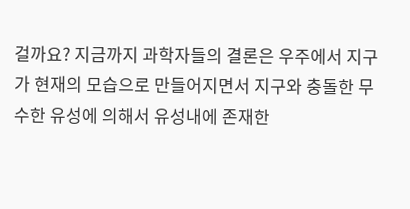걸까요? 지금까지 과학자들의 결론은 우주에서 지구가 현재의 모습으로 만들어지면서 지구와 충돌한 무수한 유성에 의해서 유성내에 존재한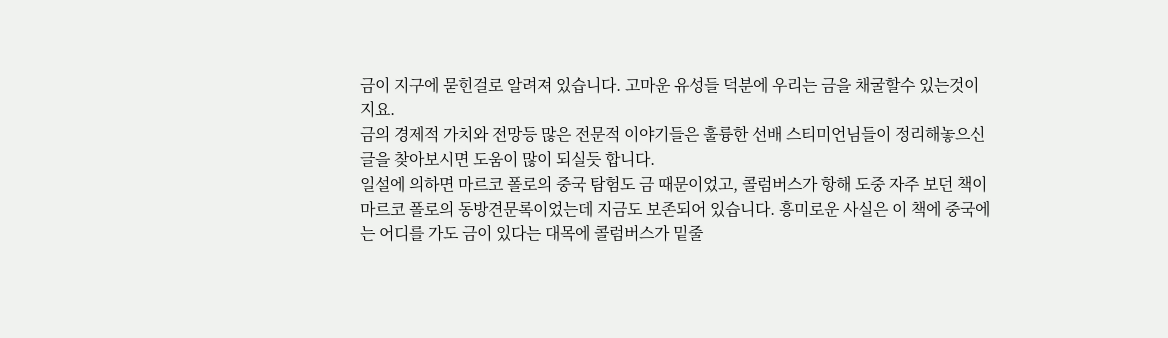금이 지구에 묻힌걸로 알려져 있습니다. 고마운 유성들 덕분에 우리는 금을 채굴할수 있는것이지요.
금의 경제적 가치와 전망등 많은 전문적 이야기들은 훌륭한 선배 스티미언님들이 정리해놓으신 글을 찾아보시면 도움이 많이 되실듯 합니다.
일설에 의하면 마르코 폴로의 중국 탐험도 금 때문이었고, 콜럼버스가 항해 도중 자주 보던 책이 마르코 폴로의 동방견문록이었는데 지금도 보존되어 있습니다. 흥미로운 사실은 이 책에 중국에는 어디를 가도 금이 있다는 대목에 콜럼버스가 밑줄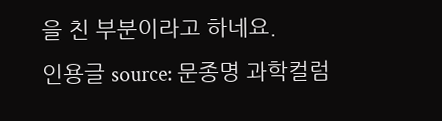을 친 부분이라고 하네요.
인용글 source: 문종명 과학컬럼